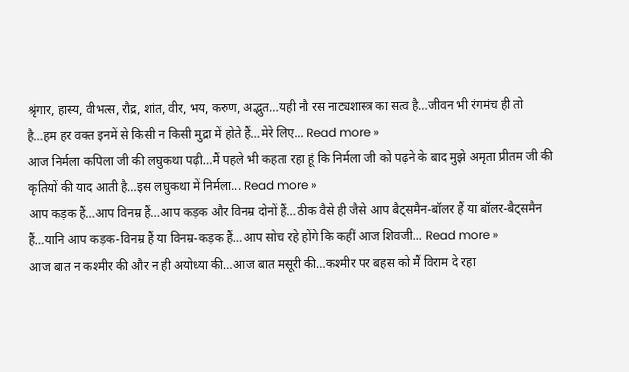श्रृंगार, हास्य, वीभत्स, रौद्र, शांत, वीर, भय, करुण, अद्भुत…यही नौ रस नाट्यशास्त्र का सत्व है…जीवन भी रंगमंच ही तो है…हम हर वक्त इनमें से किसी न किसी मुद्रा में होते हैं…मेरे लिए... Read more »
आज निर्मला कपिला जी की लघुकथा पढ़ी…मैं पहले भी कहता रहा हूं कि निर्मला जी को पढ़ने के बाद मुझे अमृता प्रीतम जी की कृतियों की याद आती है…इस लघुकथा में निर्मला... Read more »
आप कड़क हैं…आप विनम्र हैं…आप कड़क और विनम्र दोनों हैं…ठीक वैसे ही जैसे आप बैट्समैन-बॉलर हैं या बॉलर-बैट्समैन हैं…यानि आप कड़क-विनम्र हैं या विनम्र-कड़क हैं…आप सोच रहे होंगे कि कहीं आज शिवजी... Read more »
आज बात न कश्मीर की और न ही अयोध्या की…आज बात मसूरी की…कश्मीर पर बहस को मैं विराम दे रहा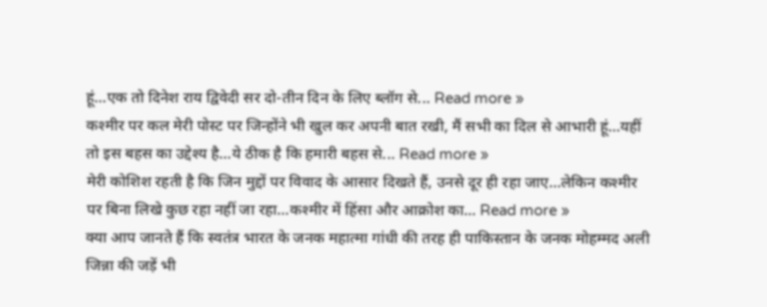हूं…एक तो दिनेश राय द्विवेदी सर दो-तीन दिन के लिए ब्लॉग से... Read more »
कश्मीर पर कल मेरी पोस्ट पर जिन्होंने भी खुल कर अपनी बात रखी, मैं सभी का दिल से आभारी हूं…यहीं तो इस बहस का उद्देश्य है…ये ठीक है कि हमारी बहस से... Read more »
मेरी कोशिश रहती है कि जिन मुद्दों पर विवाद के आसार दिखते हैं, उनसे दूर ही रहा जाए…लेकिन कश्मीर पर बिना लिखे कुछ रहा नहीं जा रहा…कश्मीर में हिंसा और आक्रोश का... Read more »
क्या आप जानते हैं कि स्वतंत्र भारत के जनक महात्मा गांधी की तरह ही पाकिस्तान के जनक मोहम्मद अली जिन्ना की जड़ें भी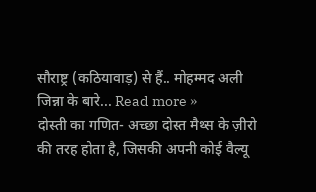सौराष्ट्र (कठियावाड़) से हैं.. मोहम्मद अली जिन्ना के बारे... Read more »
दोस्ती का गणित- अच्छा दोस्त मैथ्स के ज़ीरो की तरह होता है, जिसकी अपनी कोई वैल्यू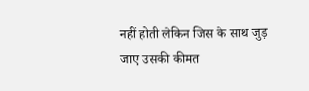नहीं होती लेकिन जिस के साथ जुड़ जाए उसकी कीमत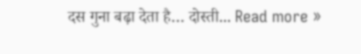दस गुना बढ़ा देता है… दोस्ती... Read more »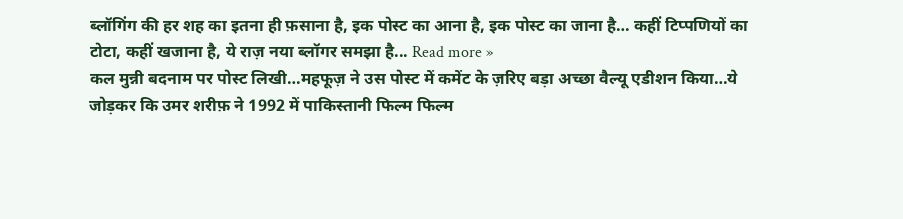ब्लॉगिंग की हर शह का इतना ही फ़साना है, इक पोस्ट का आना है, इक पोस्ट का जाना है… कहीं टिप्पणियों का टोटा, कहीं खजाना है, ये राज़ नया ब्लॉगर समझा है... Read more »
कल मुन्नी बदनाम पर पोस्ट लिखी…महफूज़ ने उस पोस्ट में कमेंट के ज़रिए बड़ा अच्छा वैल्यू एडीशन किया…ये जोड़कर कि उमर शरीफ़ ने 1992 में पाकिस्तानी फिल्म फिल्म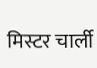मिस्टर चार्ली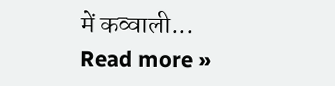में कव्वाली... Read more »